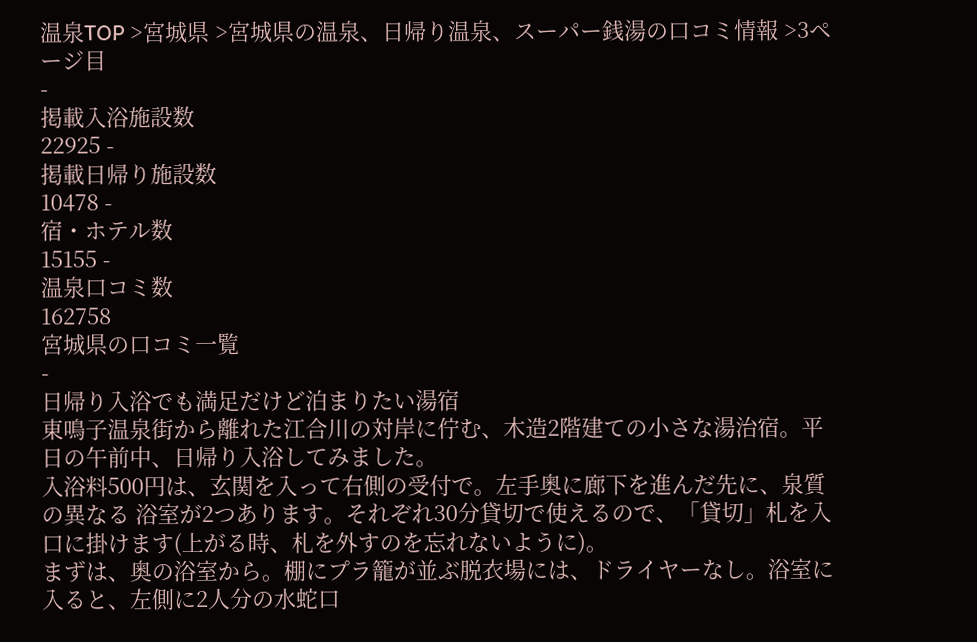温泉TOP >宮城県 >宮城県の温泉、日帰り温泉、スーパー銭湯の口コミ情報 >3ページ目
-
掲載入浴施設数
22925 -
掲載日帰り施設数
10478 -
宿・ホテル数
15155 -
温泉口コミ数
162758
宮城県の口コミ一覧
-
日帰り入浴でも満足だけど泊まりたい湯宿
東鳴子温泉街から離れた江合川の対岸に佇む、木造2階建ての小さな湯治宿。平日の午前中、日帰り入浴してみました。
入浴料500円は、玄関を入って右側の受付で。左手奥に廊下を進んだ先に、泉質の異なる 浴室が2つあります。それぞれ30分貸切で使えるので、「貸切」札を入口に掛けます(上がる時、札を外すのを忘れないように)。
まずは、奥の浴室から。棚にプラ籠が並ぶ脱衣場には、ドライヤーなし。浴室に入ると、左側に2人分の水蛇口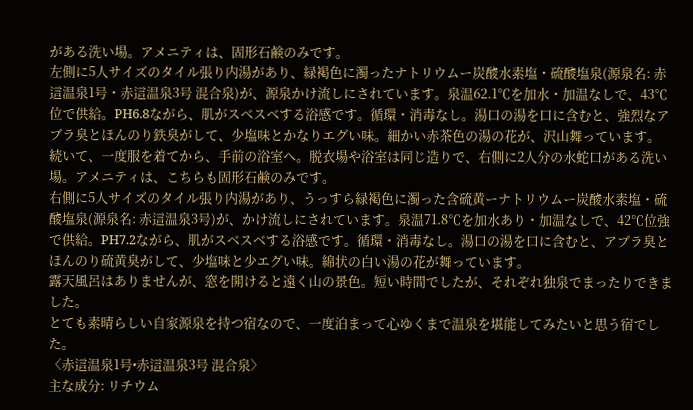がある洗い場。アメニティは、固形石鹸のみです。
左側に5人サイズのタイル張り内湯があり、緑褐色に濁ったナトリウムー炭酸水素塩・硫酸塩泉(源泉名: 赤這温泉1号・赤這温泉3号 混合泉)が、源泉かけ流しにされています。泉温62.1℃を加水・加温なしで、43℃位で供給。PH6.8ながら、肌がスベスベする浴感です。循環・消毒なし。湯口の湯を口に含むと、強烈なアブラ臭とほんのり鉄臭がして、少塩味とかなりエグい味。細かい赤茶色の湯の花が、沢山舞っています。
続いて、一度服を着てから、手前の浴室へ。脱衣場や浴室は同じ造りで、右側に2人分の水蛇口がある洗い場。アメニティは、こちらも固形石鹸のみです。
右側に5人サイズのタイル張り内湯があり、うっすら緑褐色に濁った含硫黄ーナトリウムー炭酸水素塩・硫酸塩泉(源泉名: 赤這温泉3号)が、かけ流しにされています。泉温71.8℃を加水あり・加温なしで、42℃位強で供給。PH7.2ながら、肌がスベスベする浴感です。循環・消毒なし。湯口の湯を口に含むと、アブラ臭とほんのり硫黄臭がして、少塩味と少エグい味。綿状の白い湯の花が舞っています。
露天風呂はありませんが、窓を開けると遠く山の景色。短い時間でしたが、それぞれ独泉でまったりできました。
とても素晴らしい自家源泉を持つ宿なので、一度泊まって心ゆくまで温泉を堪能してみたいと思う宿でした。
〈赤這温泉1号•赤這温泉3号 混合泉〉
主な成分: リチウム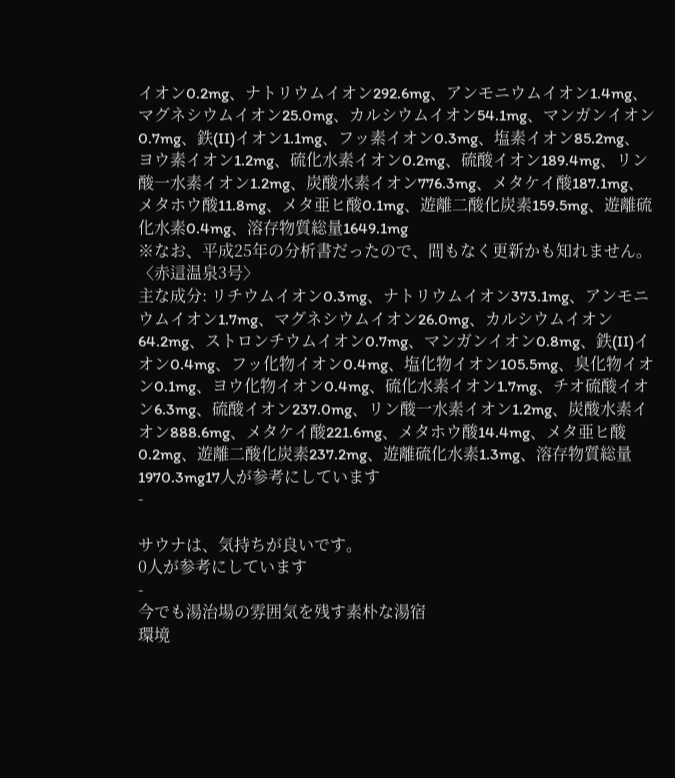イオン0.2mg、ナトリウムイオン292.6mg、アンモニウムイオン1.4mg、マグネシウムイオン25.0mg、カルシウムイオン54.1mg、マンガンイオン0.7mg、鉄(II)イオン1.1mg、フッ素イオン0.3mg、塩素イオン85.2mg、ヨウ素イオン1.2mg、硫化水素イオン0.2mg、硫酸イオン189.4mg、リン酸一水素イオン1.2mg、炭酸水素イオン776.3mg、メタケイ酸187.1mg、メタホウ酸11.8mg、メタ亜ヒ酸0.1mg、遊離二酸化炭素159.5mg、遊離硫化水素0.4mg、溶存物質総量1649.1mg
※なお、平成25年の分析書だったので、間もなく更新かも知れません。
〈赤這温泉3号〉
主な成分: リチウムイオン0.3mg、ナトリウムイオン373.1mg、アンモニウムイオン1.7mg、マグネシウムイオン26.0mg、カルシウムイオン64.2mg、ストロンチウムイオン0.7mg、マンガンイオン0.8mg、鉄(II)イオン0.4mg、フッ化物イオン0.4mg、塩化物イオン105.5mg、臭化物イオン0.1mg、ヨウ化物イオン0.4mg、硫化水素イオン1.7mg、チオ硫酸イオン6.3mg、硫酸イオン237.0mg、リン酸一水素イオン1.2mg、炭酸水素イオン888.6mg、メタケイ酸221.6mg、メタホウ酸14.4mg、メタ亜ヒ酸0.2mg、遊離二酸化炭素237.2mg、遊離硫化水素1.3mg、溶存物質総量1970.3mg17人が参考にしています
-

サウナは、気持ちが良いです。
0人が参考にしています
-
今でも湯治場の雰囲気を残す素朴な湯宿
環境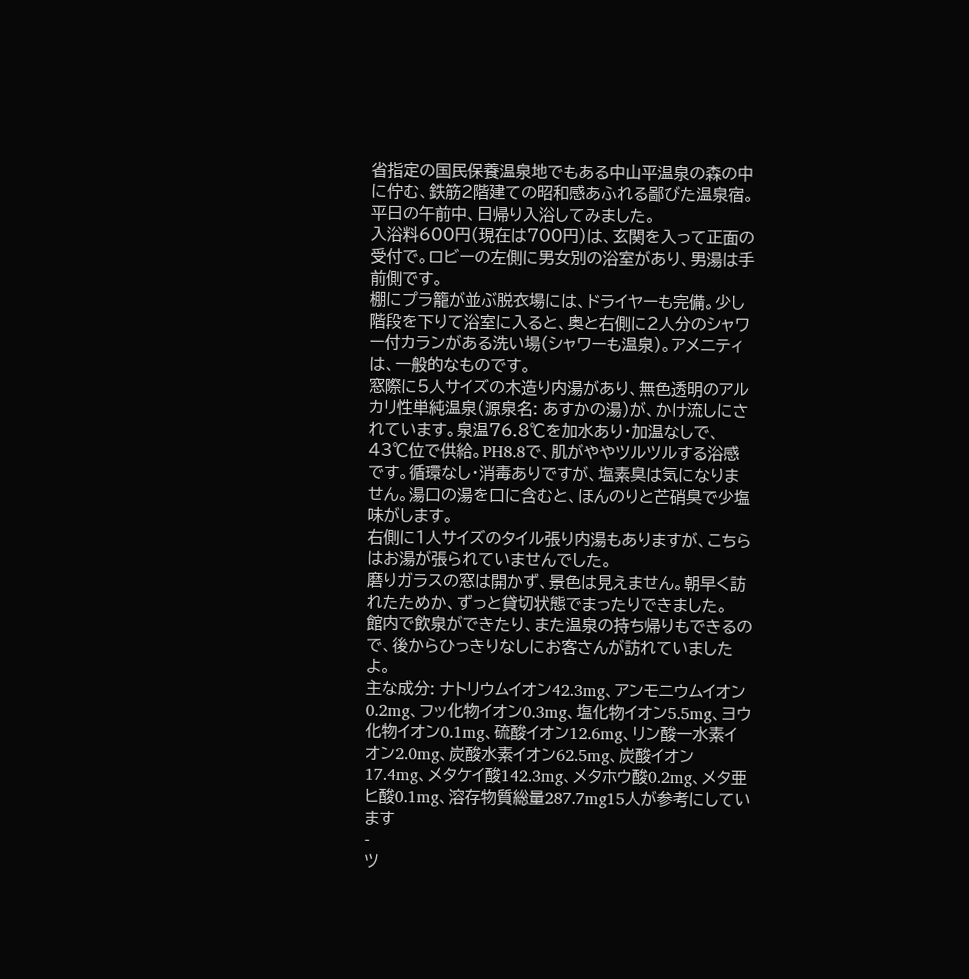省指定の国民保養温泉地でもある中山平温泉の森の中に佇む、鉄筋2階建ての昭和感あふれる鄙びた温泉宿。平日の午前中、日帰り入浴してみました。
入浴料600円(現在は700円)は、玄関を入って正面の受付で。ロビーの左側に男女別の浴室があり、男湯は手前側です。
棚にプラ籠が並ぶ脱衣場には、ドライヤーも完備。少し階段を下りて浴室に入ると、奥と右側に2人分のシャワー付カランがある洗い場(シャワーも温泉)。アメニティは、一般的なものです。
窓際に5人サイズの木造り内湯があり、無色透明のアルカリ性単純温泉(源泉名: あすかの湯)が、かけ流しにされています。泉温76.8℃を加水あり・加温なしで、43℃位で供給。PH8.8で、肌がややツルツルする浴感です。循環なし・消毒ありですが、塩素臭は気になりません。湯口の湯を口に含むと、ほんのりと芒硝臭で少塩味がします。
右側に1人サイズのタイル張り内湯もありますが、こちらはお湯が張られていませんでした。
磨りガラスの窓は開かず、景色は見えません。朝早く訪れたためか、ずっと貸切状態でまったりできました。
館内で飲泉ができたり、また温泉の持ち帰りもできるので、後からひっきりなしにお客さんが訪れていましたよ。
主な成分: ナトリウムイオン42.3mg、アンモニウムイオン0.2mg、フッ化物イオン0.3mg、塩化物イオン5.5mg、ヨウ化物イオン0.1mg、硫酸イオン12.6mg、リン酸一水素イオン2.0mg、炭酸水素イオン62.5mg、炭酸イオン17.4mg、メタケイ酸142.3mg、メタホウ酸0.2mg、メタ亜ヒ酸0.1mg、溶存物質総量287.7mg15人が参考にしています
-
ツ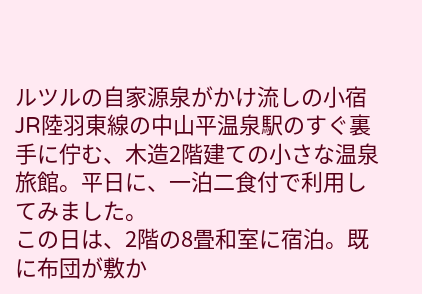ルツルの自家源泉がかけ流しの小宿
JR陸羽東線の中山平温泉駅のすぐ裏手に佇む、木造2階建ての小さな温泉旅館。平日に、一泊二食付で利用してみました。
この日は、2階の8畳和室に宿泊。既に布団が敷か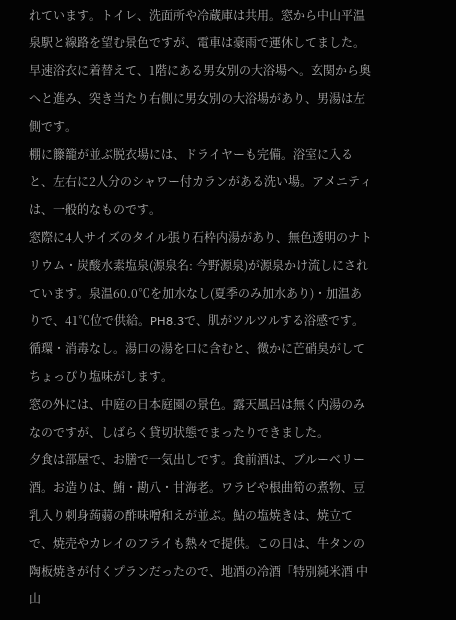れています。トイレ、洗面所や冷蔵庫は共用。窓から中山平温泉駅と線路を望む景色ですが、電車は豪雨で運休してました。
早速浴衣に着替えて、1階にある男女別の大浴場へ。玄関から奥へと進み、突き当たり右側に男女別の大浴場があり、男湯は左側です。
棚に籐籠が並ぶ脱衣場には、ドライヤーも完備。浴室に入ると、左右に2人分のシャワー付カランがある洗い場。アメニティは、一般的なものです。
窓際に4人サイズのタイル張り石枠内湯があり、無色透明のナトリウム・炭酸水素塩泉(源泉名: 今野源泉)が源泉かけ流しにされています。泉温60.0℃を加水なし(夏季のみ加水あり)・加温ありで、41℃位で供給。PH8.3で、肌がツルツルする浴感です。循環・消毒なし。湯口の湯を口に含むと、微かに芒硝臭がしてちょっぴり塩味がします。
窓の外には、中庭の日本庭園の景色。露天風呂は無く内湯のみなのですが、しばらく貸切状態でまったりできました。
夕食は部屋で、お膳で一気出しです。食前酒は、ブルーベリー酒。お造りは、鮪・勘八・甘海老。ワラビや根曲筍の煮物、豆乳入り刺身蒟蒻の酢味噌和えが並ぶ。鮎の塩焼きは、焼立てで、焼売やカレイのフライも熱々で提供。この日は、牛タンの陶板焼きが付くプランだったので、地酒の冷酒「特別純米酒 中山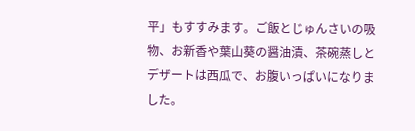平」もすすみます。ご飯とじゅんさいの吸物、お新香や葉山葵の醤油漬、茶碗蒸しとデザートは西瓜で、お腹いっぱいになりました。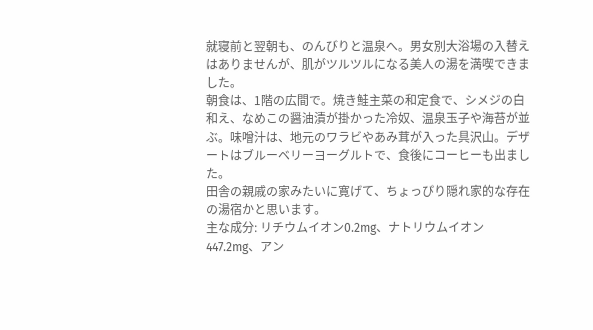就寝前と翌朝も、のんびりと温泉へ。男女別大浴場の入替えはありませんが、肌がツルツルになる美人の湯を満喫できました。
朝食は、1階の広間で。焼き鮭主菜の和定食で、シメジの白和え、なめこの醤油漬が掛かった冷奴、温泉玉子や海苔が並ぶ。味噌汁は、地元のワラビやあみ茸が入った具沢山。デザートはブルーベリーヨーグルトで、食後にコーヒーも出ました。
田舎の親戚の家みたいに寛げて、ちょっぴり隠れ家的な存在の湯宿かと思います。
主な成分: リチウムイオン0.2mg、ナトリウムイオン447.2mg、アン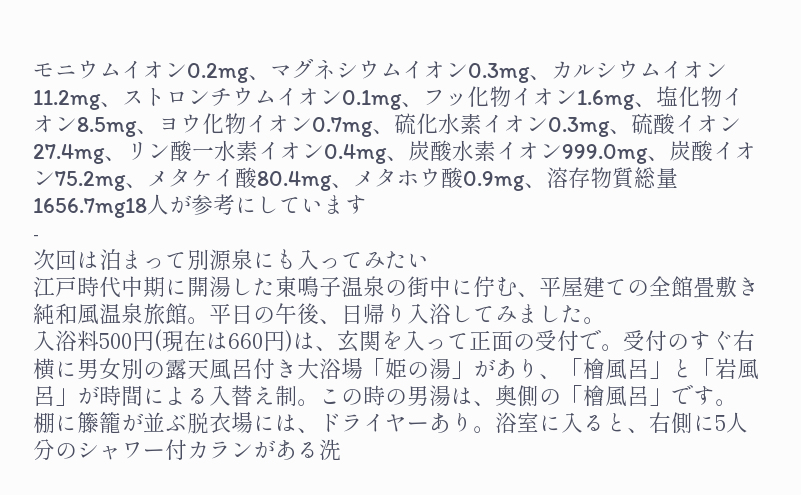モニウムイオン0.2mg、マグネシウムイオン0.3mg、カルシウムイオン11.2mg、ストロンチウムイオン0.1mg、フッ化物イオン1.6mg、塩化物イオン8.5mg、ヨウ化物イオン0.7mg、硫化水素イオン0.3mg、硫酸イオン27.4mg、リン酸一水素イオン0.4mg、炭酸水素イオン999.0mg、炭酸イオン75.2mg、メタケイ酸80.4mg、メタホウ酸0.9mg、溶存物質総量1656.7mg18人が参考にしています
-
次回は泊まって別源泉にも入ってみたい
江戸時代中期に開湯した東鳴子温泉の街中に佇む、平屋建ての全館畳敷き純和風温泉旅館。平日の午後、日帰り入浴してみました。
入浴料500円(現在は660円)は、玄関を入って正面の受付で。受付のすぐ右横に男女別の露天風呂付き大浴場「姫の湯」があり、「檜風呂」と「岩風呂」が時間による入替え制。この時の男湯は、奥側の「檜風呂」です。
棚に籐籠が並ぶ脱衣場には、ドライヤーあり。浴室に入ると、右側に5人分のシャワー付カランがある洗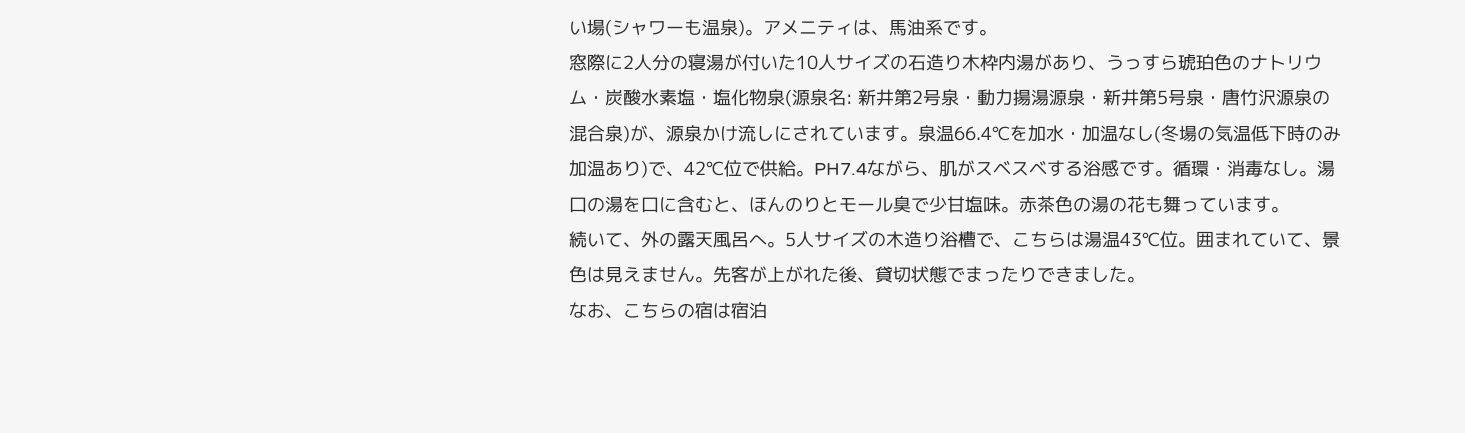い場(シャワーも温泉)。アメニティは、馬油系です。
窓際に2人分の寝湯が付いた10人サイズの石造り木枠内湯があり、うっすら琥珀色のナトリウム・炭酸水素塩・塩化物泉(源泉名: 新井第2号泉・動力揚湯源泉・新井第5号泉・唐竹沢源泉の混合泉)が、源泉かけ流しにされています。泉温66.4℃を加水・加温なし(冬場の気温低下時のみ加温あり)で、42℃位で供給。PH7.4ながら、肌がスベスベする浴感です。循環・消毒なし。湯口の湯を口に含むと、ほんのりとモール臭で少甘塩味。赤茶色の湯の花も舞っています。
続いて、外の露天風呂へ。5人サイズの木造り浴槽で、こちらは湯温43℃位。囲まれていて、景色は見えません。先客が上がれた後、貸切状態でまったりできました。
なお、こちらの宿は宿泊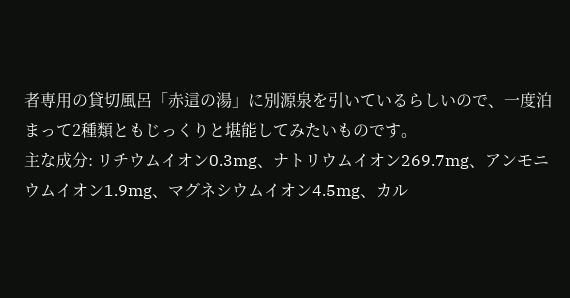者専用の貸切風呂「赤這の湯」に別源泉を引いているらしいので、一度泊まって2種類ともじっくりと堪能してみたいものです。
主な成分: リチウムイオン0.3mg、ナトリウムイオン269.7mg、アンモニウムイオン1.9mg、マグネシウムイオン4.5mg、カル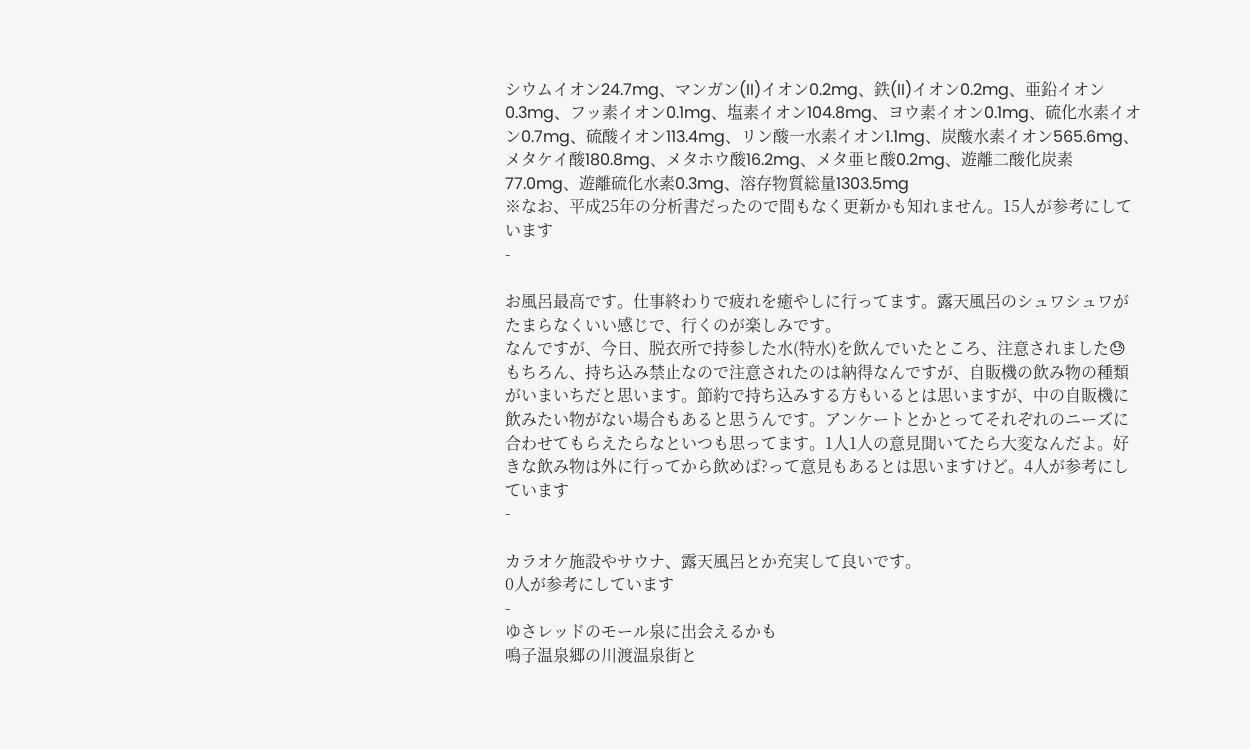シウムイオン24.7mg、マンガン(II)イオン0.2mg、鉄(II)イオン0.2mg、亜鉛イオン0.3mg、フッ素イオン0.1mg、塩素イオン104.8mg、ヨウ素イオン0.1mg、硫化水素イオン0.7mg、硫酸イオン113.4mg、リン酸一水素イオン1.1mg、炭酸水素イオン565.6mg、メタケイ酸180.8mg、メタホウ酸16.2mg、メタ亜ヒ酸0.2mg、遊離二酸化炭素77.0mg、遊離硫化水素0.3mg、溶存物質総量1303.5mg
※なお、平成25年の分析書だったので間もなく更新かも知れません。15人が参考にしています
-

お風呂最高です。仕事終わりで疲れを癒やしに行ってます。露天風呂のシュワシュワがたまらなくいい感じで、行くのが楽しみです。
なんですが、今日、脱衣所で持参した水(特水)を飲んでいたところ、注意されました😓
もちろん、持ち込み禁止なので注意されたのは納得なんですが、自販機の飲み物の種類がいまいちだと思います。節約で持ち込みする方もいるとは思いますが、中の自販機に飲みたい物がない場合もあると思うんです。アンケートとかとってそれぞれのニーズに合わせてもらえたらなといつも思ってます。1人1人の意見聞いてたら大変なんだよ。好きな飲み物は外に行ってから飲めば?って意見もあるとは思いますけど。4人が参考にしています
-

カラオケ施設やサウナ、露天風呂とか充実して良いです。
0人が参考にしています
-
ゆさレッドのモール泉に出会えるかも
鳴子温泉郷の川渡温泉街と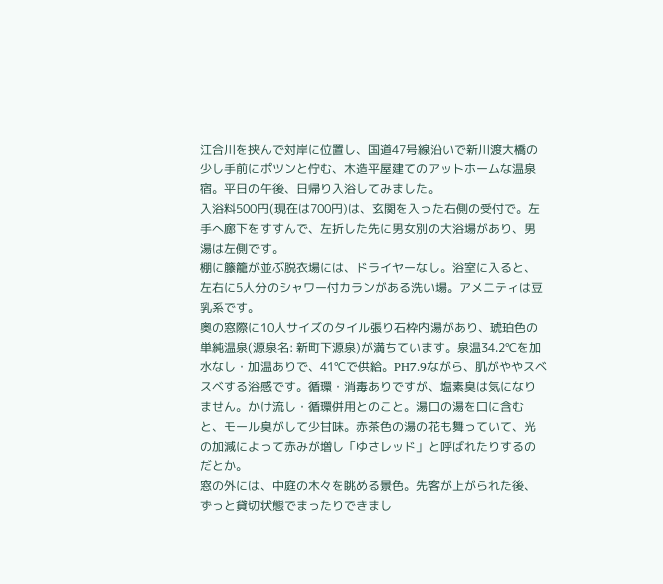江合川を挟んで対岸に位置し、国道47号線沿いで新川渡大橋の少し手前にポツンと佇む、木造平屋建てのアットホームな温泉宿。平日の午後、日帰り入浴してみました。
入浴料500円(現在は700円)は、玄関を入った右側の受付で。左手へ廊下をすすんで、左折した先に男女別の大浴場があり、男湯は左側です。
棚に籐籠が並ぶ脱衣場には、ドライヤーなし。浴室に入ると、左右に5人分のシャワー付カランがある洗い場。アメニティは豆乳系です。
奥の窓際に10人サイズのタイル張り石枠内湯があり、琥珀色の単純温泉(源泉名: 新町下源泉)が満ちています。泉温34.2℃を加水なし・加温ありで、41℃で供給。PH7.9ながら、肌がややスベスベする浴感です。循環・消毒ありですが、塩素臭は気になりません。かけ流し・循環併用とのこと。湯口の湯を口に含むと、モール臭がして少甘味。赤茶色の湯の花も舞っていて、光の加減によって赤みが増し「ゆさレッド」と呼ばれたりするのだとか。
窓の外には、中庭の木々を眺める景色。先客が上がられた後、ずっと貸切状態でまったりできまし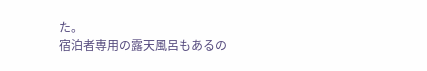た。
宿泊者専用の露天風呂もあるの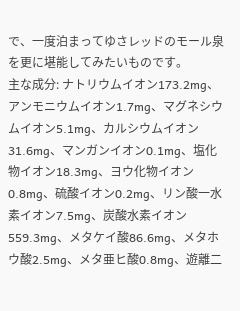で、一度泊まってゆさレッドのモール泉を更に堪能してみたいものです。
主な成分: ナトリウムイオン173.2mg、アンモニウムイオン1.7mg、マグネシウムイオン5.1mg、カルシウムイオン31.6mg、マンガンイオン0.1mg、塩化物イオン18.3mg、ヨウ化物イオン0.8mg、硫酸イオン0.2mg、リン酸一水素イオン7.5mg、炭酸水素イオン559.3mg、メタケイ酸86.6mg、メタホウ酸2.5mg、メタ亜ヒ酸0.8mg、遊離二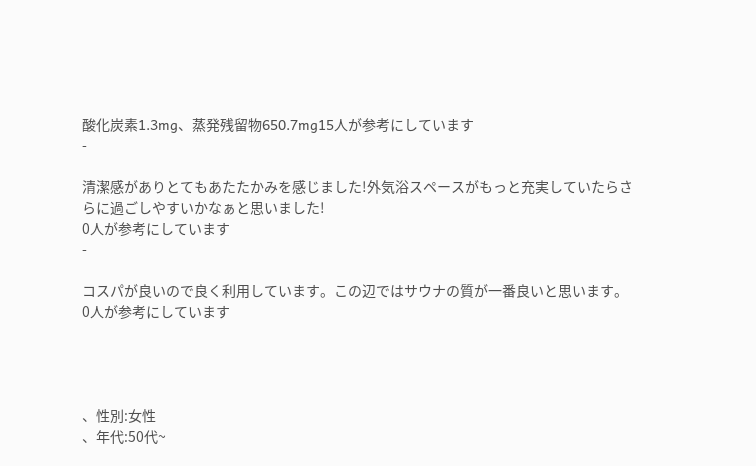酸化炭素1.3mg、蒸発残留物650.7mg15人が参考にしています
-

清潔感がありとてもあたたかみを感じました!外気浴スペースがもっと充実していたらさらに過ごしやすいかなぁと思いました!
0人が参考にしています
-

コスパが良いので良く利用しています。この辺ではサウナの質が一番良いと思います。
0人が参考にしています




、性別:女性
、年代:50代~